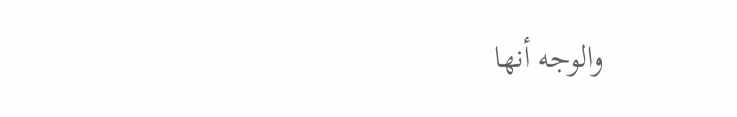والوجه أنها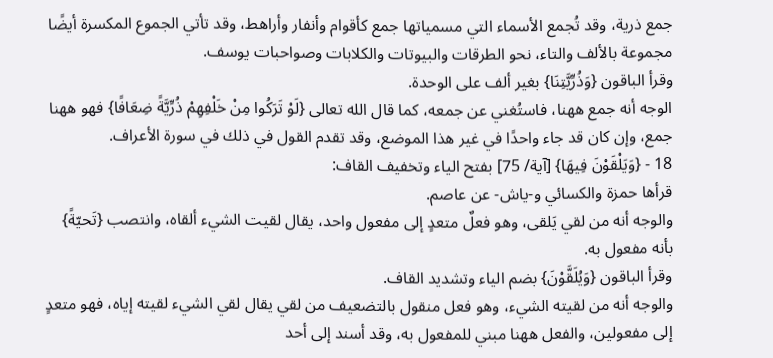جمع ذرية، وقد تُجمع الأسماء التي مسمياتها جمع كأقوام وأنفار وأراهط، وقد تأتي الجموع المكسرة أيضًا مجموعة بالألف والتاء، نحو الطرقات والبيوتات والكلابات وصواحبات يوسف.
وقرأ الباقون {وَذُرِّيَّتِنَا} بغير ألف على الوحدة.
الوجه أنه جمع ههنا، فاستُغني عن جمعه، كما قال الله تعالى {لَوْ تَرَكُوا مِنْ خَلْفِهِمْ ذُرِّيَّةً ضِعَافًا} فهو ههنا جمع، وإن كان قد جاء واحدًا في غير هذا الموضع، وقد تقدم القول في ذلك في سورة الأعراف.
18 - {وَيَلْقَوْنَ فِيهَا} [آية/ 75] بفتح الياء وتخفيف القاف:
قرأها حمزة والكسائي و-ياش- عن عاصم.
والوجه أنه من لقي يَلقى، وهو فعلٌ متعدٍ إلى مفعول واحد، يقال لقيت الشيء ألقاه، وانتصب {تَحيّةً} بأنه مفعول به.
وقرأ الباقون {وَيُلَقَّوْنَ} بضم الياء وتشديد القاف.
والوجه أنه من لقيته الشيء، وهو فعل منقول بالتضعيف من لقي يقال لقي الشيء لقيته إياه، فهو متعدٍ إلى مفعولين، والفعل ههنا مبني للمفعول به، وقد أسند إلى أحد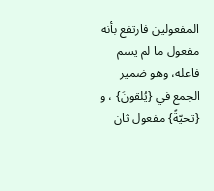المفعولين فارتفع بأنه مفعول ما لم يسم فاعله، وهو ضمير الجمع في {يُلقونَ} ، و {تحيّةً} مفعول ثان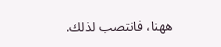ههنا، فانتصب لذلك.